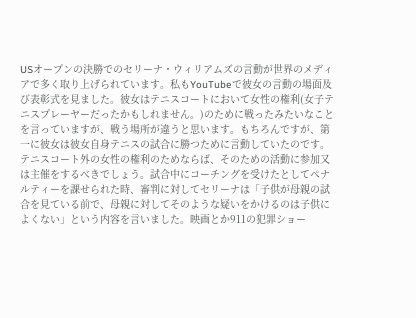USオープンの決勝でのセリーナ・ウィリアムズの言動が世界のメディアで多く取り上げられています。私もYouTubeで彼女の言動の場面及び表彰式を見ました。彼女はテニスコートにおいて女性の権利(女子テニスプレーヤーだったかもしれません。)のために戦ったみたいなことを言っていますが、戦う場所が違うと思います。もちろんですが、第一に彼女は彼女自身テニスの試合に勝つために言動していたのです。テニスコート外の女性の権利のためならば、そのための活動に参加又は主催をするべきでしょう。試合中にコーチングを受けたとしてペナルティーを課せられた時、審判に対してセリーナは「子供が母親の試合を見ている前で、母親に対してそのような疑いをかけるのは子供によくない」という内容を言いました。映画とか911の犯罪ショー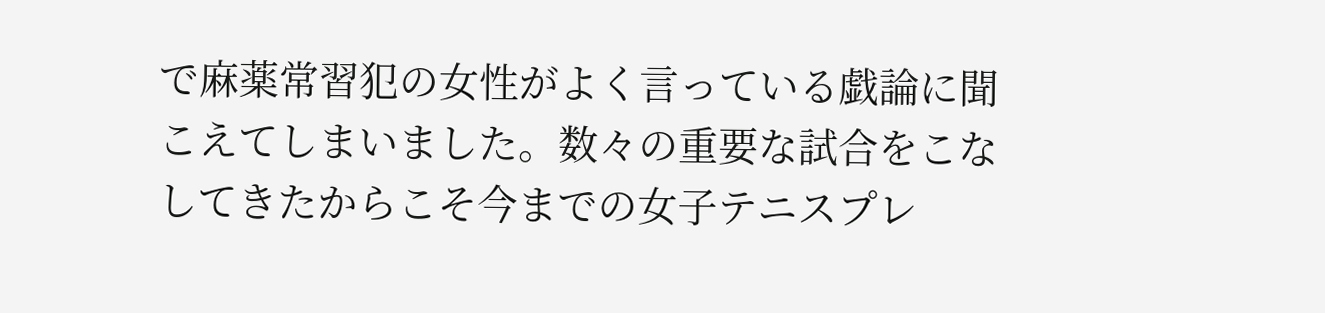で麻薬常習犯の女性がよく言っている戯論に聞こえてしまいました。数々の重要な試合をこなしてきたからこそ今までの女子テニスプレ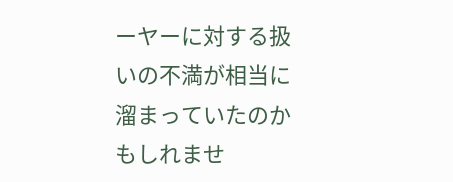ーヤーに対する扱いの不満が相当に溜まっていたのかもしれませ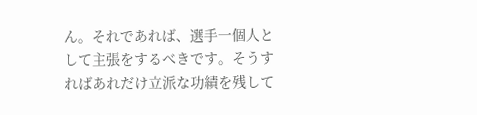ん。それであれば、選手一個人として主張をするべきです。そうすればあれだけ立派な功績を残して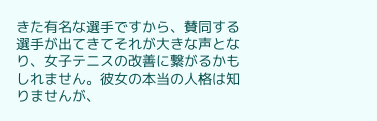きた有名な選手ですから、賛同する選手が出てきてそれが大きな声となり、女子テニスの改善に繋がるかもしれません。彼女の本当の人格は知りませんが、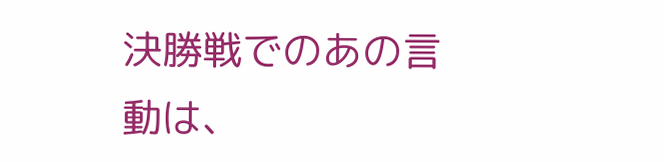決勝戦でのあの言動は、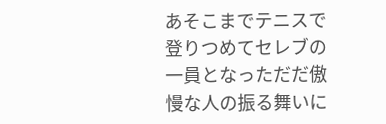あそこまでテニスで登りつめてセレブの一員となっただだ傲慢な人の振る舞いに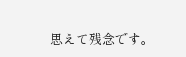思えて残念です。